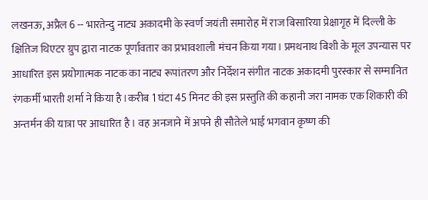लखनऊ, अप्रैल 6 -- भारतेन्दु नाट्य अकादमी के स्वर्ण जयंती समारोह में राज बिसारिया प्रेक्षागृह में दिल्ली के क्षितिज थिएटर ग्रुप द्वारा नाटक पूर्णावतार का प्रभावशाली मंचन किया गया। प्रमथनाथ बिशी के मूल उपन्यास पर आधारित इस प्रयोगात्मक नाटक का नाट्य रूपांतरण और निर्देशन संगीत नाटक अकादमी पुरस्कार से सम्मानित रंगकर्मी भारती शर्मा ने किया है।करीब 1 घंटा 45 मिनट की इस प्रस्तुति की कहानी जरा नामक एक शिकारी की अन्तर्मन की यात्रा पर आधारित है। वह अनजाने में अपने ही सौतेले भाई भगवान कृष्ण की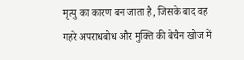मृत्यु का कारण बन जाता है, जिसके बाद वह गहरे अपराधबोध और मुक्ति की बेचैन खोज में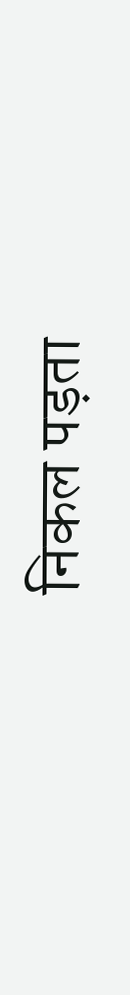निकल पड़ता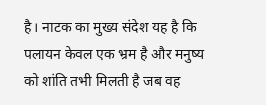है। नाटक का मुख्य संदेश यह है कि पलायन केवल एक भ्रम है और मनुष्य को शांति तभी मिलती है जब वह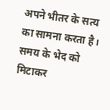अपने भीतर के सत्य का सामना करता है। समय के भेद को मिटाकर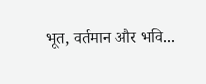भूत, वर्तमान और भवि...